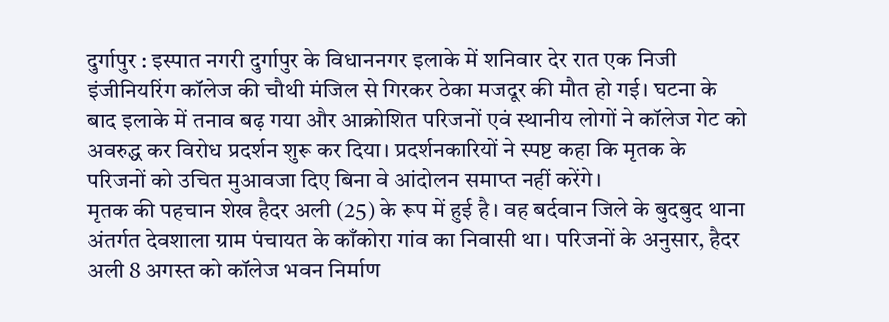दुर्गापुर : इस्पात नगरी दुर्गापुर के विधाननगर इलाके में शनिवार देर रात एक निजी इंजीनियरिंग कॉलेज की चौथी मंजिल से गिरकर ठेका मजदूर की मौत हो गई। घटना के बाद इलाके में तनाव बढ़ गया और आक्रोशित परिजनों एवं स्थानीय लोगों ने कॉलेज गेट को अवरुद्ध कर विरोध प्रदर्शन शुरू कर दिया। प्रदर्शनकारियों ने स्पष्ट कहा कि मृतक के परिजनों को उचित मुआवजा दिए बिना वे आंदोलन समाप्त नहीं करेंगे।
मृतक की पहचान शेख हैदर अली (25) के रूप में हुई है। वह बर्दवान जिले के बुदबुद थाना अंतर्गत देवशाला ग्राम पंचायत के काँकोरा गांव का निवासी था। परिजनों के अनुसार, हैदर अली 8 अगस्त को कॉलेज भवन निर्माण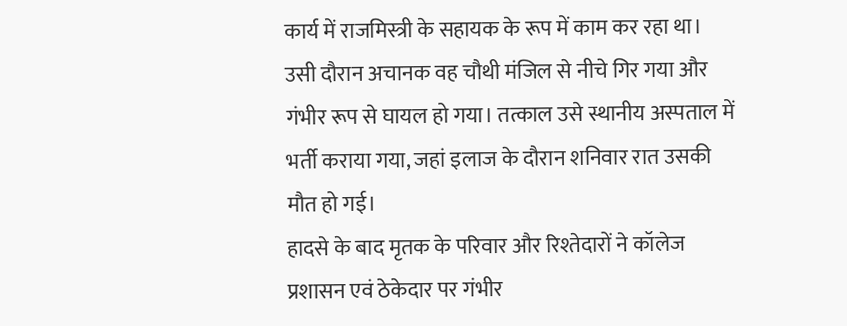कार्य में राजमिस्त्री के सहायक के रूप में काम कर रहा था। उसी दौरान अचानक वह चौथी मंजिल से नीचे गिर गया और गंभीर रूप से घायल हो गया। तत्काल उसे स्थानीय अस्पताल में भर्ती कराया गया, जहां इलाज के दौरान शनिवार रात उसकी मौत हो गई।
हादसे के बाद मृतक के परिवार और रिश्तेदारों ने कॉलेज प्रशासन एवं ठेकेदार पर गंभीर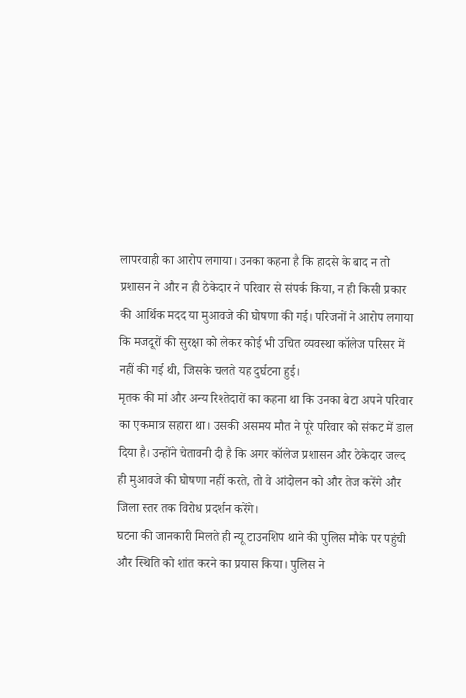लापरवाही का आरोप लगाया। उनका कहना है कि हादसे के बाद न तो प्रशासन ने और न ही ठेकेदार ने परिवार से संपर्क किया, न ही किसी प्रकार की आर्थिक मदद या मुआवजे की घोषणा की गई। परिजनों ने आरोप लगाया कि मजदूरों की सुरक्षा को लेकर कोई भी उचित व्यवस्था कॉलेज परिसर में नहीं की गई थी, जिसके चलते यह दुर्घटना हुई।
मृतक की मां और अन्य रिश्तेदारों का कहना था कि उनका बेटा अपने परिवार का एकमात्र सहारा था। उसकी असमय मौत ने पूरे परिवार को संकट में डाल दिया है। उन्होंने चेतावनी दी है कि अगर कॉलेज प्रशासन और ठेकेदार जल्द ही मुआवजे की घोषणा नहीं करते, तो वे आंदोलन को और तेज करेंगे और जिला स्तर तक विरोध प्रदर्शन करेंगे।
घटना की जानकारी मिलते ही न्यू टाउनशिप थाने की पुलिस मौके पर पहुंची और स्थिति को शांत करने का प्रयास किया। पुलिस ने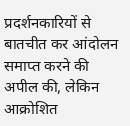प्रदर्शनकारियों से बातचीत कर आंदोलन समाप्त करने की अपील की, लेकिन आक्रोशित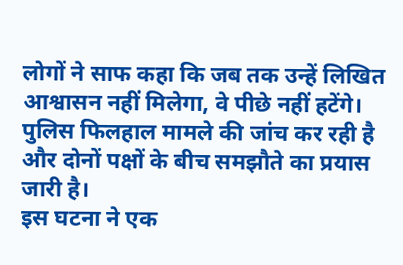लोगों ने साफ कहा कि जब तक उन्हें लिखित आश्वासन नहीं मिलेगा, वे पीछे नहीं हटेंगे। पुलिस फिलहाल मामले की जांच कर रही है और दोनों पक्षों के बीच समझौते का प्रयास जारी है।
इस घटना ने एक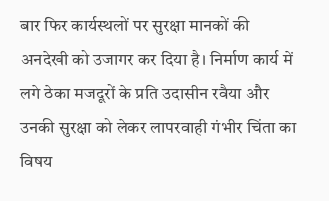बार फिर कार्यस्थलों पर सुरक्षा मानकों की अनदेखी को उजागर कर दिया है। निर्माण कार्य में लगे ठेका मजदूरों के प्रति उदासीन रवैया और उनकी सुरक्षा को लेकर लापरवाही गंभीर चिंता का विषय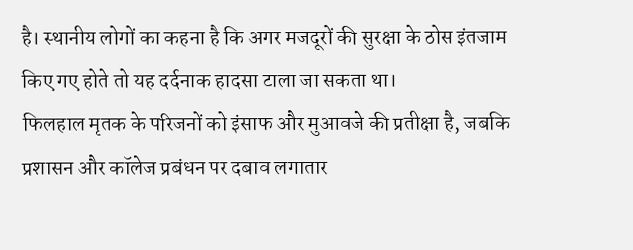है। स्थानीय लोगों का कहना है कि अगर मजदूरों की सुरक्षा के ठोस इंतजाम किए गए होते तो यह दर्दनाक हादसा टाला जा सकता था।
फिलहाल मृतक के परिजनों को इंसाफ और मुआवजे की प्रतीक्षा है, जबकि प्रशासन और कॉलेज प्रबंधन पर दबाव लगातार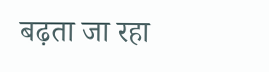बढ़ता जा रहा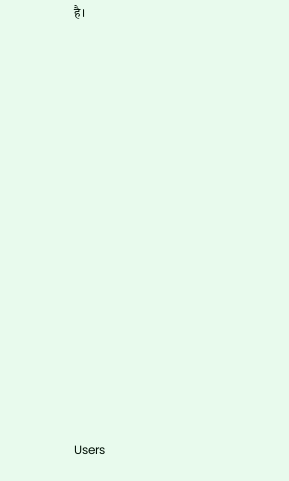है।


















Users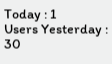Today : 1
Users Yesterday : 30